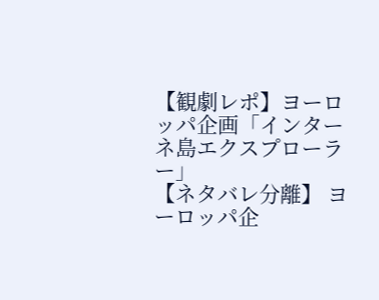【観劇レポ】ヨーロッパ企画「インターネ島エクスプローラー」
【ネタバレ分離】 ヨーロッパ企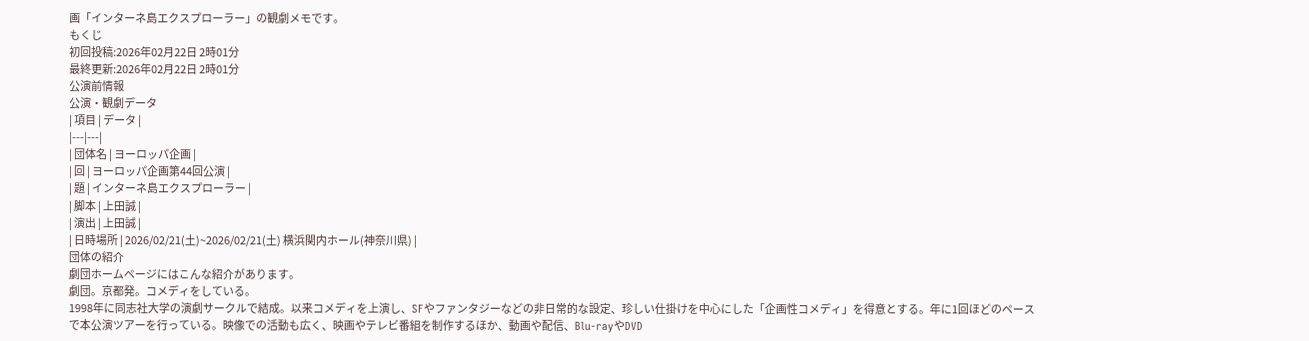画「インターネ島エクスプローラー」の観劇メモです。
もくじ
初回投稿:2026年02月22日 2時01分
最終更新:2026年02月22日 2時01分
公演前情報
公演・観劇データ
| 項目 | データ |
|---|---|
| 団体名 | ヨーロッパ企画 |
| 回 | ヨーロッパ企画第44回公演 |
| 題 | インターネ島エクスプローラー |
| 脚本 | 上田誠 |
| 演出 | 上田誠 |
| 日時場所 | 2026/02/21(土)~2026/02/21(土) 横浜関内ホール(神奈川県) |
団体の紹介
劇団ホームページにはこんな紹介があります。
劇団。京都発。コメディをしている。
1998年に同志社大学の演劇サークルで結成。以来コメディを上演し、SFやファンタジーなどの非日常的な設定、珍しい仕掛けを中心にした「企画性コメディ」を得意とする。年に1回ほどのペースで本公演ツアーを行っている。映像での活動も広く、映画やテレビ番組を制作するほか、動画や配信、Blu-rayやDVD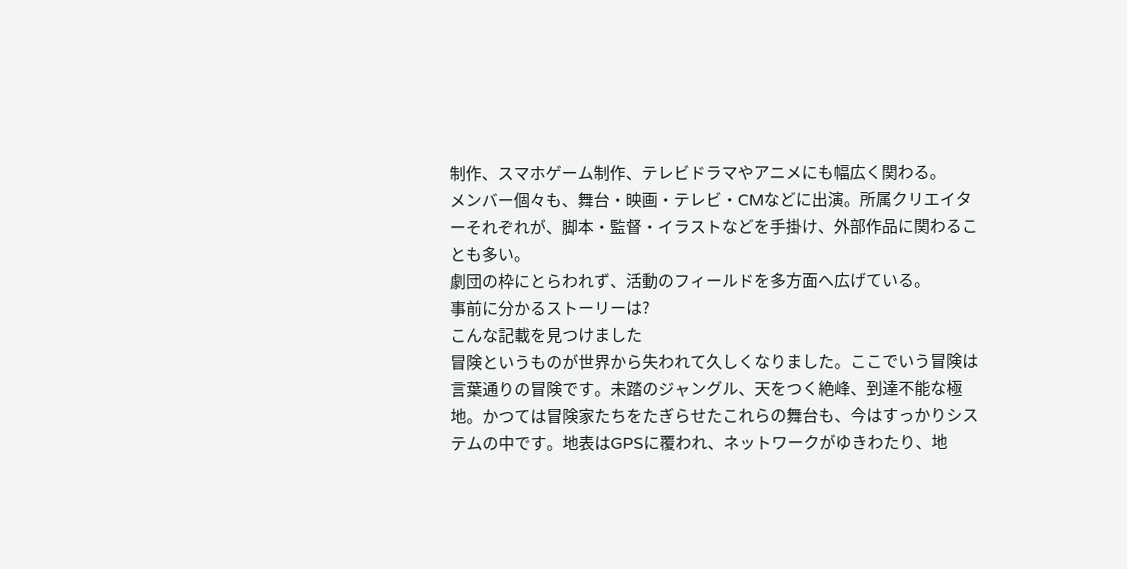制作、スマホゲーム制作、テレビドラマやアニメにも幅広く関わる。
メンバー個々も、舞台・映画・テレビ・CMなどに出演。所属クリエイターそれぞれが、脚本・監督・イラストなどを手掛け、外部作品に関わることも多い。
劇団の枠にとらわれず、活動のフィールドを多方面へ広げている。
事前に分かるストーリーは?
こんな記載を見つけました
冒険というものが世界から失われて久しくなりました。ここでいう冒険は言葉通りの冒険です。未踏のジャングル、天をつく絶峰、到達不能な極地。かつては冒険家たちをたぎらせたこれらの舞台も、今はすっかりシステムの中です。地表はGPSに覆われ、ネットワークがゆきわたり、地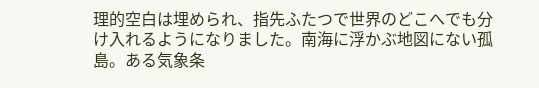理的空白は埋められ、指先ふたつで世界のどこへでも分け入れるようになりました。南海に浮かぶ地図にない孤島。ある気象条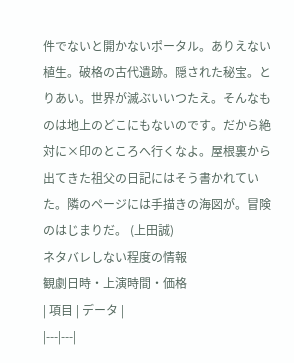件でないと開かないポータル。ありえない植生。破格の古代遺跡。隠された秘宝。とりあい。世界が滅ぶいいつたえ。そんなものは地上のどこにもないのです。だから絶対に×印のところへ行くなよ。屋根裏から出てきた祖父の日記にはそう書かれていた。隣のページには手描きの海図が。冒険のはじまりだ。 (上田誠)
ネタバレしない程度の情報
観劇日時・上演時間・価格
| 項目 | データ |
|---|---|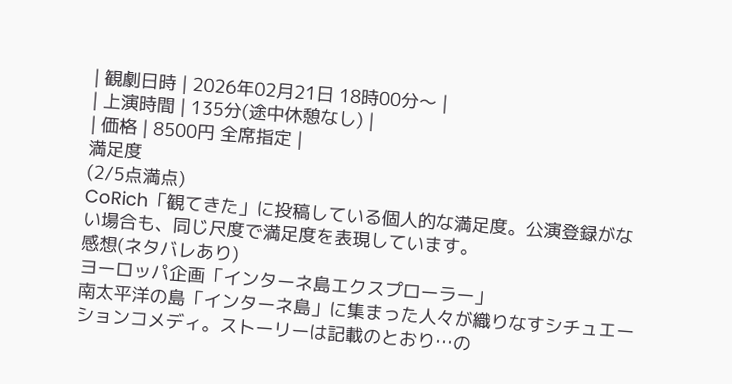| 観劇日時 | 2026年02月21日 18時00分〜 |
| 上演時間 | 135分(途中休憩なし) |
| 価格 | 8500円 全席指定 |
満足度
(2/5点満点)
CoRich「観てきた」に投稿している個人的な満足度。公演登録がない場合も、同じ尺度で満足度を表現しています。
感想(ネタバレあり)
ヨーロッパ企画「インターネ島エクスプローラー」
南太平洋の島「インターネ島」に集まった人々が織りなすシチュエーションコメディ。ストーリーは記載のとおり…の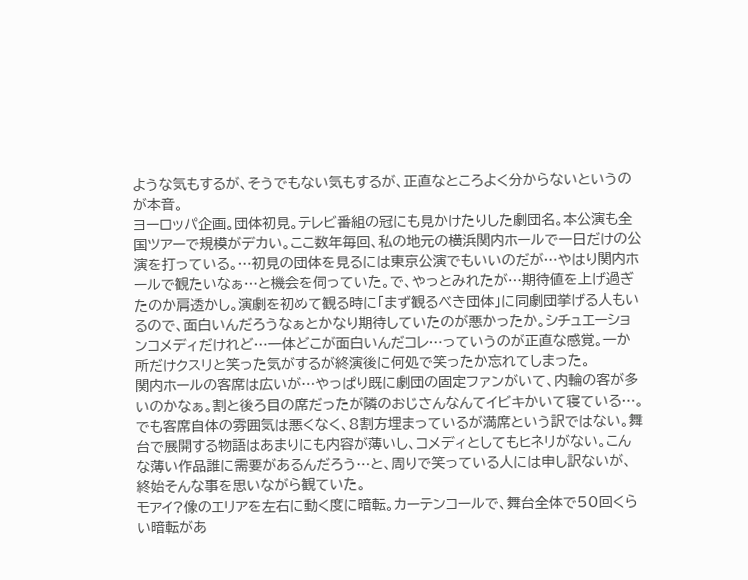ような気もするが、そうでもない気もするが、正直なところよく分からないというのが本音。
ヨーロッパ企画。団体初見。テレビ番組の冠にも見かけたりした劇団名。本公演も全国ツアーで規模がデカい。ここ数年毎回、私の地元の横浜関内ホールで一日だけの公演を打っている。…初見の団体を見るには東京公演でもいいのだが…やはり関内ホールで観たいなぁ…と機会を伺っていた。で、やっとみれたが…期待値を上げ過ぎたのか肩透かし。演劇を初めて観る時に「まず観るべき団体」に同劇団挙げる人もいるので、面白いんだろうなぁとかなり期待していたのが悪かったか。シチュエーションコメディだけれど…一体どこが面白いんだコレ…っていうのが正直な感覚。一か所だけクスリと笑った気がするが終演後に何処で笑ったか忘れてしまった。
関内ホールの客席は広いが…やっぱり既に劇団の固定ファンがいて、内輪の客が多いのかなぁ。割と後ろ目の席だったが隣のおじさんなんてイビキかいて寝ている…。でも客席自体の雰囲気は悪くなく、8割方埋まっているが満席という訳ではない。舞台で展開する物語はあまりにも内容が薄いし、コメディとしてもヒネリがない。こんな薄い作品誰に需要があるんだろう…と、周りで笑っている人には申し訳ないが、終始そんな事を思いながら観ていた。
モアイ?像のエリアを左右に動く度に暗転。カーテンコールで、舞台全体で50回くらい暗転があ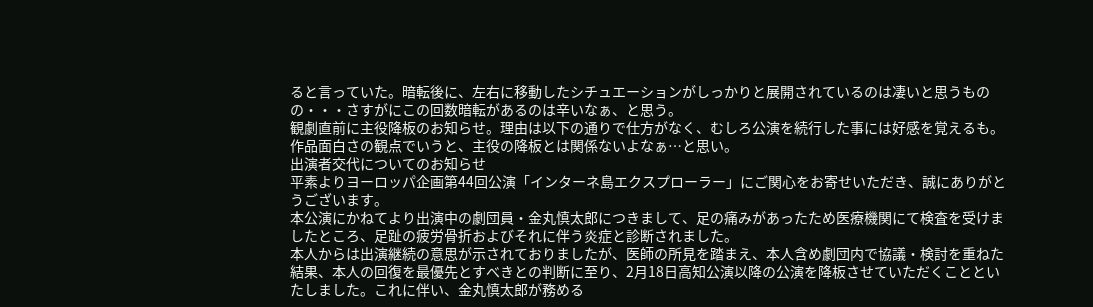ると言っていた。暗転後に、左右に移動したシチュエーションがしっかりと展開されているのは凄いと思うものの・・・さすがにこの回数暗転があるのは辛いなぁ、と思う。
観劇直前に主役降板のお知らせ。理由は以下の通りで仕方がなく、むしろ公演を続行した事には好感を覚えるも。作品面白さの観点でいうと、主役の降板とは関係ないよなぁ…と思い。
出演者交代についてのお知らせ
平素よりヨーロッパ企画第44回公演「インターネ島エクスプローラー」にご関心をお寄せいただき、誠にありがとうございます。
本公演にかねてより出演中の劇団員・金丸慎太郎につきまして、足の痛みがあったため医療機関にて検査を受けましたところ、足趾の疲労骨折およびそれに伴う炎症と診断されました。
本人からは出演継続の意思が示されておりましたが、医師の所見を踏まえ、本人含め劇団内で協議・検討を重ねた結果、本人の回復を最優先とすべきとの判断に至り、2月18日高知公演以降の公演を降板させていただくことといたしました。これに伴い、金丸慎太郎が務める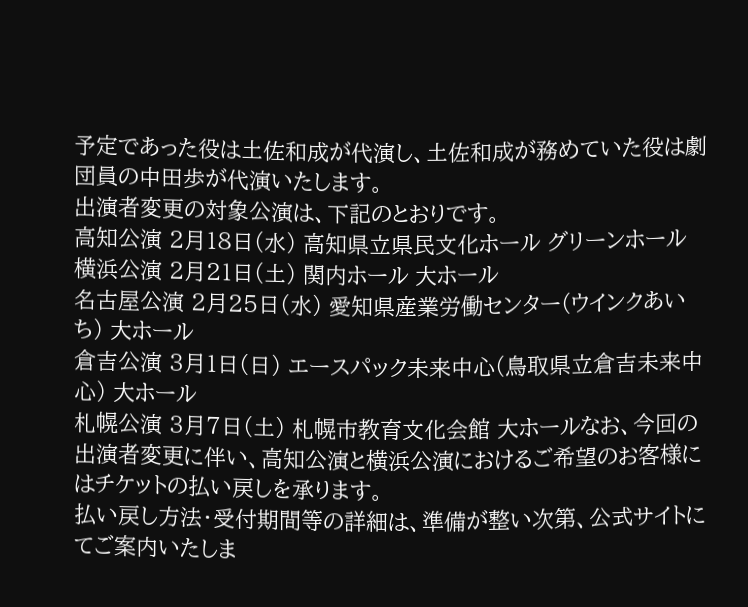予定であった役は土佐和成が代演し、土佐和成が務めていた役は劇団員の中田歩が代演いたします。
出演者変更の対象公演は、下記のとおりです。
高知公演 2月18日(水) 高知県立県民文化ホール グリーンホール
横浜公演 2月21日(土) 関内ホール 大ホール
名古屋公演 2月25日(水) 愛知県産業労働センター(ウインクあいち) 大ホール
倉吉公演 3月1日(日) エースパック未来中心(鳥取県立倉吉未来中心) 大ホール
札幌公演 3月7日(土) 札幌市教育文化会館 大ホールなお、今回の出演者変更に伴い、高知公演と横浜公演におけるご希望のお客様にはチケットの払い戻しを承ります。
払い戻し方法・受付期間等の詳細は、準備が整い次第、公式サイトにてご案内いたしま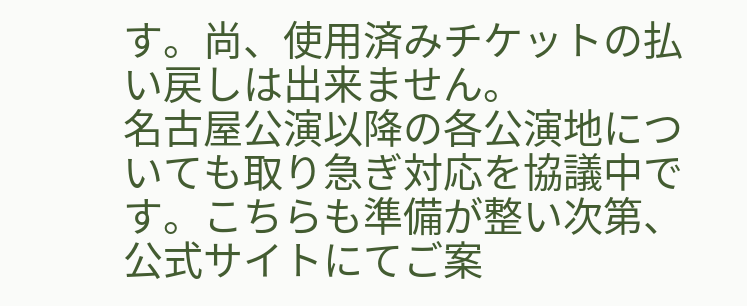す。尚、使用済みチケットの払い戻しは出来ません。
名古屋公演以降の各公演地についても取り急ぎ対応を協議中です。こちらも準備が整い次第、公式サイトにてご案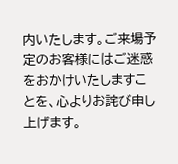内いたします。ご来場予定のお客様にはご迷惑をおかけいたしますことを、心よりお詫び申し上げます。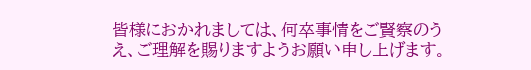皆様におかれましては、何卒事情をご賢察のうえ、ご理解を賜りますようお願い申し上げます。